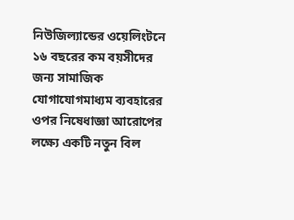নিউজিল্যান্ডের ওয়েলিংটনে ১৬ বছরের কম বয়সীদের জন্য সামাজিক যোগাযোগমাধ্যম ব্যবহারের ওপর নিষেধাজ্ঞা আরোপের লক্ষ্যে একটি নতুন বিল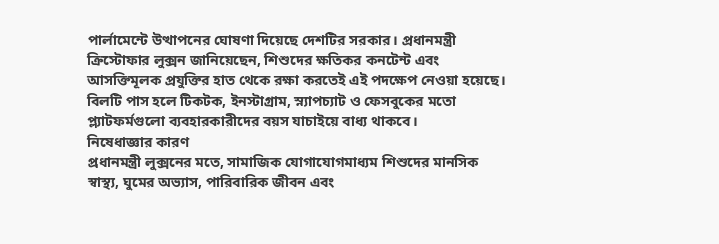পার্লামেন্টে উত্থাপনের ঘোষণা দিয়েছে দেশটির সরকার। প্রধানমন্ত্রী ক্রিস্টোফার লুক্সন জানিয়েছেন, শিশুদের ক্ষতিকর কনটেন্ট এবং আসক্তিমূলক প্রযুক্তির হাত থেকে রক্ষা করতেই এই পদক্ষেপ নেওয়া হয়েছে। বিলটি পাস হলে টিকটক, ইনস্টাগ্রাম, স্ন্যাপচ্যাট ও ফেসবুকের মতো প্ল্যাটফর্মগুলো ব্যবহারকারীদের বয়স যাচাইয়ে বাধ্য থাকবে।
নিষেধাজ্ঞার কারণ
প্রধানমন্ত্রী লুক্সনের মতে, সামাজিক যোগাযোগমাধ্যম শিশুদের মানসিক স্বাস্থ্য, ঘুমের অভ্যাস, পারিবারিক জীবন এবং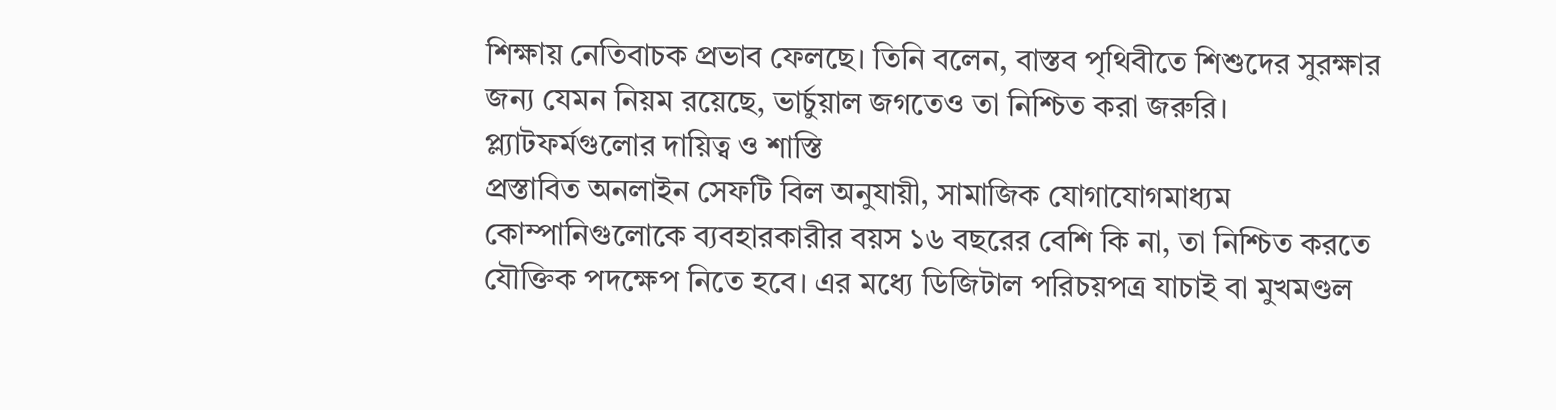শিক্ষায় নেতিবাচক প্রভাব ফেলছে। তিনি বলেন, বাস্তব পৃথিবীতে শিশুদের সুরক্ষার জন্য যেমন নিয়ম রয়েছে, ভার্চুয়াল জগতেও তা নিশ্চিত করা জরুরি।
প্ল্যাটফর্মগুলোর দায়িত্ব ও শাস্তি
প্রস্তাবিত অনলাইন সেফটি বিল অনুযায়ী, সামাজিক যোগাযোগমাধ্যম কোম্পানিগুলোকে ব্যবহারকারীর বয়স ১৬ বছরের বেশি কি না, তা নিশ্চিত করতে যৌক্তিক পদক্ষেপ নিতে হবে। এর মধ্যে ডিজিটাল পরিচয়পত্র যাচাই বা মুখমণ্ডল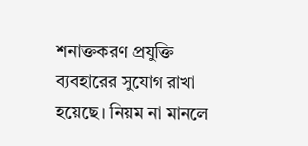শনাক্তকরণ প্রযুক্তি ব্যবহারের সুযোগ রাখা হয়েছে। নিয়ম না মানলে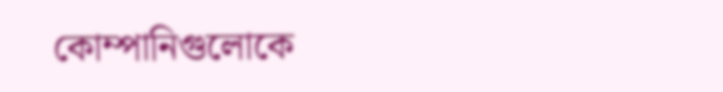কোম্পানিগুলোকে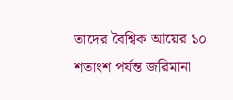তাদের বৈশ্বিক আয়ের ১০ শতাংশ পর্যন্ত জরিমানা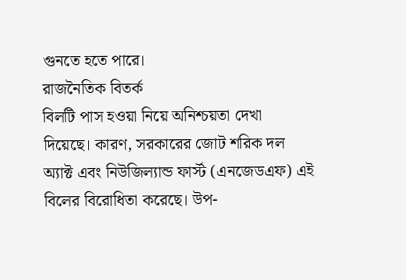গুনতে হতে পারে।
রাজনৈতিক বিতর্ক
বিলটি পাস হওয়া নিয়ে অনিশ্চয়তা দেখা দিয়েছে। কারণ, সরকারের জোট শরিক দল অ্যাক্ট এবং নিউজিল্যান্ড ফার্স্ট (এনজেডএফ) এই বিলের বিরোধিতা করেছে। উপ-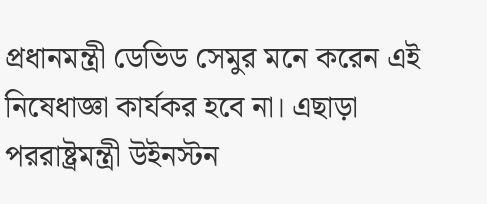প্রধানমন্ত্রী ডেভিড সেমুর মনে করেন এই নিষেধাজ্ঞা কার্যকর হবে না। এছাড়া পররাষ্ট্রমন্ত্রী উইনস্টন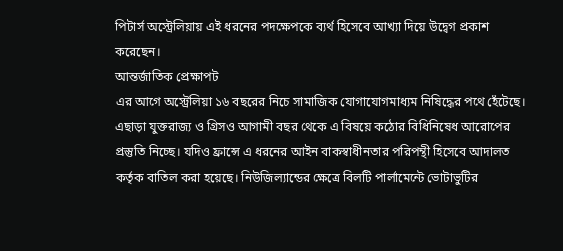পিটার্স অস্ট্রেলিয়ায় এই ধরনের পদক্ষেপকে ব্যর্থ হিসেবে আখ্যা দিয়ে উদ্বেগ প্রকাশ করেছেন।
আন্তর্জাতিক প্রেক্ষাপট
এর আগে অস্ট্রেলিয়া ১৬ বছরের নিচে সামাজিক যোগাযোগমাধ্যম নিষিদ্ধের পথে হেঁটেছে। এছাড়া যুক্তরাজ্য ও গ্রিসও আগামী বছর থেকে এ বিষয়ে কঠোর বিধিনিষেধ আরোপের প্রস্তুতি নিচ্ছে। যদিও ফ্রান্সে এ ধরনের আইন বাকস্বাধীনতার পরিপন্থী হিসেবে আদালত কর্তৃক বাতিল করা হয়েছে। নিউজিল্যান্ডের ক্ষেত্রে বিলটি পার্লামেন্টে ভোটাভুটির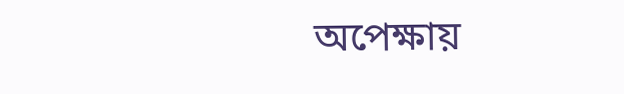অপেক্ষায়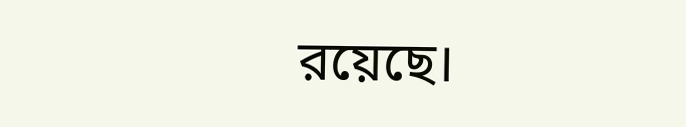রয়েছে।